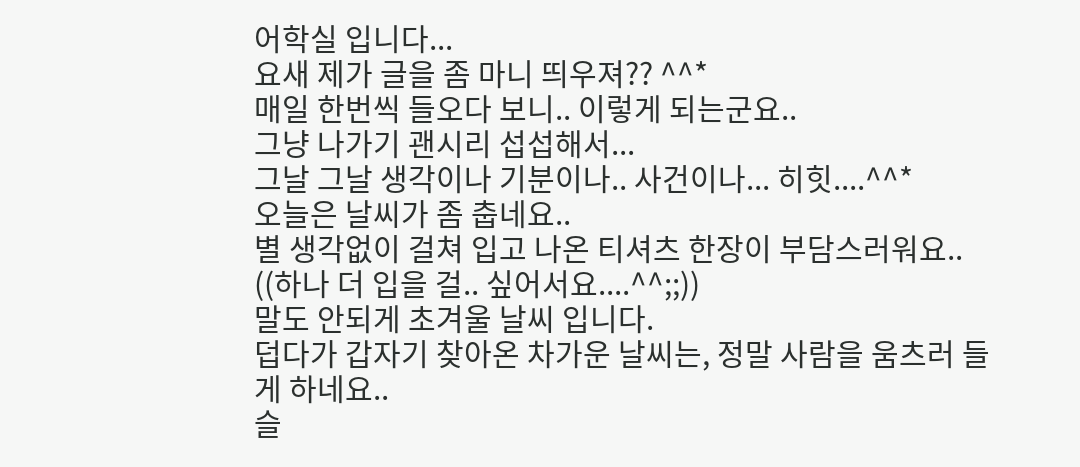어학실 입니다...
요새 제가 글을 좀 마니 띄우져?? ^^*
매일 한번씩 들오다 보니.. 이렇게 되는군요..
그냥 나가기 괜시리 섭섭해서...
그날 그날 생각이나 기분이나.. 사건이나... 히힛....^^*
오늘은 날씨가 좀 춥네요..
별 생각없이 걸쳐 입고 나온 티셔츠 한장이 부담스러워요..
((하나 더 입을 걸.. 싶어서요....^^;;))
말도 안되게 초겨울 날씨 입니다.
덥다가 갑자기 찾아온 차가운 날씨는, 정말 사람을 움츠러 들게 하네요..
슬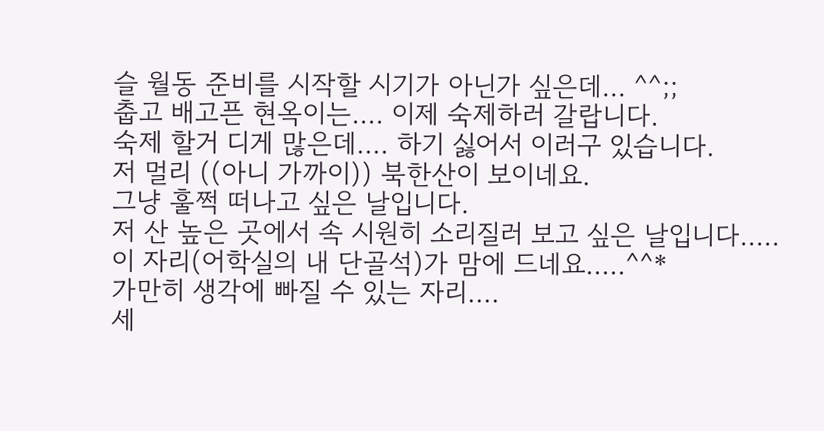슬 월동 준비를 시작할 시기가 아닌가 싶은데... ^^;;
춥고 배고픈 현옥이는.... 이제 숙제하러 갈랍니다.
숙제 할거 디게 많은데.... 하기 싫어서 이러구 있습니다.
저 멀리 ((아니 가까이)) 북한산이 보이네요.
그냥 훌쩍 떠나고 싶은 날입니다.
저 산 높은 곳에서 속 시원히 소리질러 보고 싶은 날입니다.....
이 자리(어학실의 내 단골석)가 맘에 드네요.....^^*
가만히 생각에 빠질 수 있는 자리....
세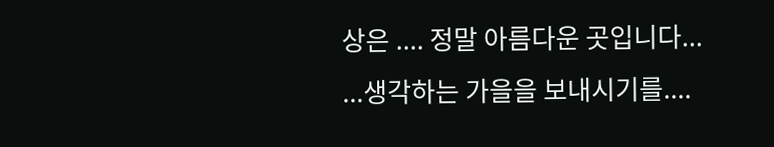상은 .... 정말 아름다운 곳입니다...
...생각하는 가을을 보내시기를....